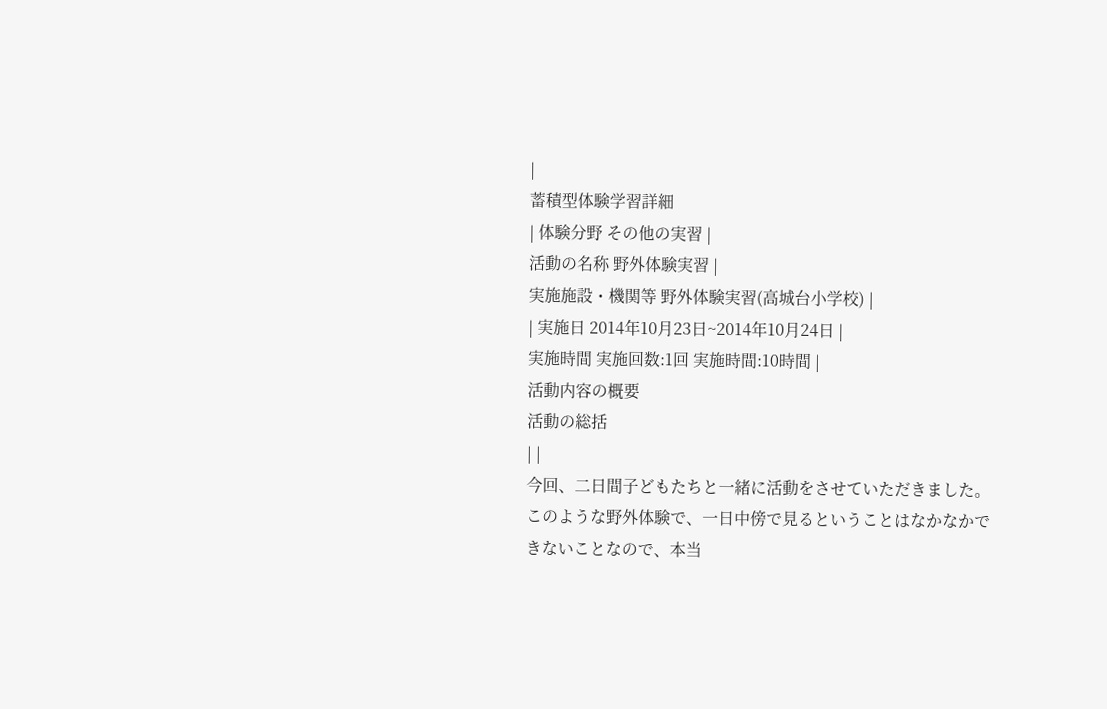|
蓄積型体験学習詳細
| 体験分野 その他の実習 |
活動の名称 野外体験実習 |
実施施設・機関等 野外体験実習(高城台小学校) |
| 実施日 2014年10月23日~2014年10月24日 |
実施時間 実施回数:1回 実施時間:10時間 |
活動内容の概要
活動の総括
| |
今回、二日間子どもたちと一緒に活動をさせていただきました。このような野外体験で、一日中傍で見るということはなかなかできないことなので、本当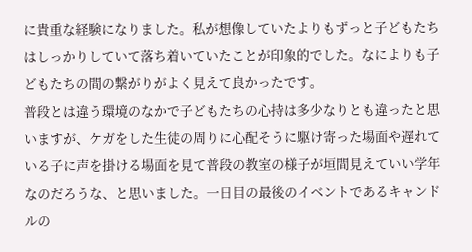に貴重な経験になりました。私が想像していたよりもずっと子どもたちはしっかりしていて落ち着いていたことが印象的でした。なによりも子どもたちの間の繋がりがよく見えて良かったです。
普段とは違う環境のなかで子どもたちの心持は多少なりとも違ったと思いますが、ケガをした生徒の周りに心配そうに駆け寄った場面や遅れている子に声を掛ける場面を見て普段の教室の様子が垣間見えていい学年なのだろうな、と思いました。一日目の最後のイベントであるキャンドルの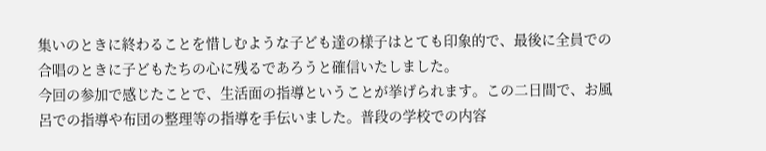集いのときに終わることを惜しむような子ども達の様子はとても印象的で、最後に全員での合唱のときに子どもたちの心に残るであろうと確信いたしました。
今回の参加で感じたことで、生活面の指導ということが挙げられます。この二日間で、お風呂での指導や布団の整理等の指導を手伝いました。普段の学校での内容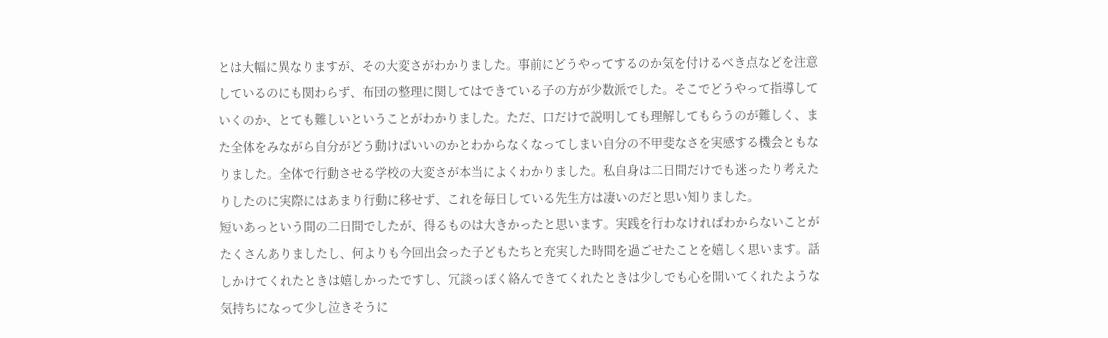とは大幅に異なりますが、その大変さがわかりました。事前にどうやってするのか気を付けるべき点などを注意しているのにも関わらず、布団の整理に関してはできている子の方が少数派でした。そこでどうやって指導していくのか、とても難しいということがわかりました。ただ、口だけで説明しても理解してもらうのが難しく、また全体をみながら自分がどう動けばいいのかとわからなくなってしまい自分の不甲斐なさを実感する機会ともなりました。全体で行動させる学校の大変さが本当によくわかりました。私自身は二日間だけでも迷ったり考えたりしたのに実際にはあまり行動に移せず、これを毎日している先生方は凄いのだと思い知りました。
短いあっという間の二日間でしたが、得るものは大きかったと思います。実践を行わなければわからないことがたくさんありましたし、何よりも今回出会った子どもたちと充実した時間を過ごせたことを嬉しく思います。話しかけてくれたときは嬉しかったですし、冗談っぽく絡んできてくれたときは少しでも心を開いてくれたような気持ちになって少し泣きそうに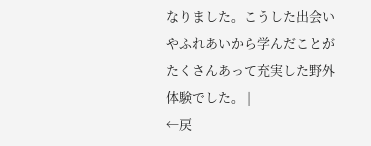なりました。こうした出会いやふれあいから学んだことがたくさんあって充実した野外体験でした。 |
←戻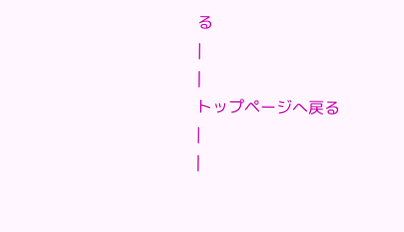る
|
|
トップページへ戻る
|
|